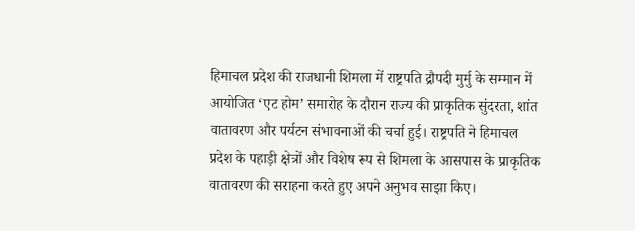हिमाचल प्रदेश की राजधानी शिमला में राष्ट्रपति द्रौपदी मुर्मु के सम्मान में आयोजित ‘एट होम’ समारोह के दौरान राज्य की प्राकृतिक सुंदरता, शांत वातावरण और पर्यटन संभावनाओं की चर्चा हुई। राष्ट्रपति ने हिमाचल प्रदेश के पहाड़ी क्षेत्रों और विशेष रूप से शिमला के आसपास के प्राकृतिक वातावरण की सराहना करते हुए अपने अनुभव साझा किए।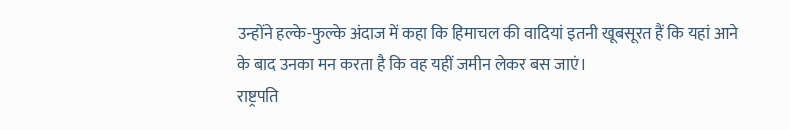उन्होंने हल्के-फुल्के अंदाज में कहा कि हिमाचल की वादियां इतनी खूबसूरत हैं कि यहां आने के बाद उनका मन करता है कि वह यहीं जमीन लेकर बस जाएं।
राष्ट्रपति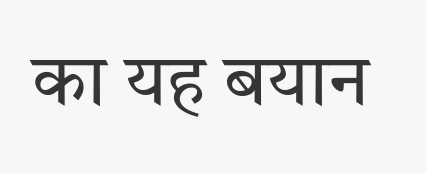का यह बयान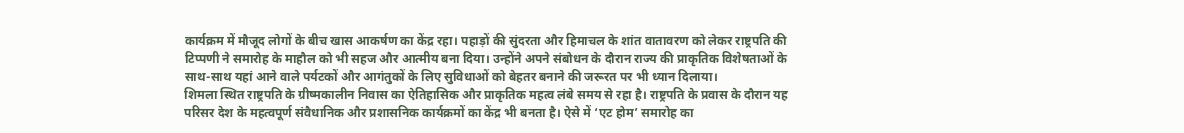कार्यक्रम में मौजूद लोगों के बीच खास आकर्षण का केंद्र रहा। पहाड़ों की सुंदरता और हिमाचल के शांत वातावरण को लेकर राष्ट्रपति की टिप्पणी ने समारोह के माहौल को भी सहज और आत्मीय बना दिया। उन्होंने अपने संबोधन के दौरान राज्य की प्राकृतिक विशेषताओं के साथ-साथ यहां आने वाले पर्यटकों और आगंतुकों के लिए सुविधाओं को बेहतर बनाने की जरूरत पर भी ध्यान दिलाया।
शिमला स्थित राष्ट्रपति के ग्रीष्मकालीन निवास का ऐतिहासिक और प्राकृतिक महत्व लंबे समय से रहा है। राष्ट्रपति के प्रवास के दौरान यह परिसर देश के महत्वपूर्ण संवैधानिक और प्रशासनिक कार्यक्रमों का केंद्र भी बनता है। ऐसे में ‘एट होम’ समारोह का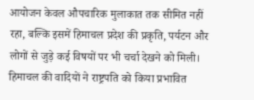आयोजन केवल औपचारिक मुलाकात तक सीमित नहीं रहा, बल्कि इसमें हिमाचल प्रदेश की प्रकृति, पर्यटन और लोगों से जुड़े कई विषयों पर भी चर्चा देखने को मिली।
हिमाचल की वादियों ने राष्ट्रपति को किया प्रभावित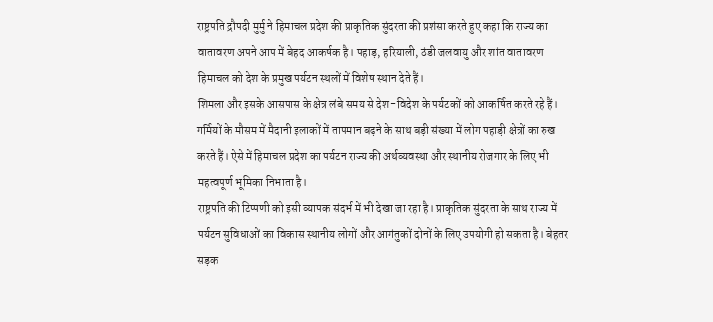राष्ट्रपति द्रौपदी मुर्मु ने हिमाचल प्रदेश की प्राकृतिक सुंदरता की प्रशंसा करते हुए कहा कि राज्य का वातावरण अपने आप में बेहद आकर्षक है। पहाड़, हरियाली, ठंडी जलवायु और शांत वातावरण हिमाचल को देश के प्रमुख पर्यटन स्थलों में विशेष स्थान देते हैं।
शिमला और इसके आसपास के क्षेत्र लंबे समय से देश-विदेश के पर्यटकों को आकर्षित करते रहे हैं। गर्मियों के मौसम में मैदानी इलाकों में तापमान बढ़ने के साथ बड़ी संख्या में लोग पहाड़ी क्षेत्रों का रुख करते हैं। ऐसे में हिमाचल प्रदेश का पर्यटन राज्य की अर्थव्यवस्था और स्थानीय रोजगार के लिए भी महत्वपूर्ण भूमिका निभाता है।
राष्ट्रपति की टिप्पणी को इसी व्यापक संदर्भ में भी देखा जा रहा है। प्राकृतिक सुंदरता के साथ राज्य में पर्यटन सुविधाओं का विकास स्थानीय लोगों और आगंतुकों दोनों के लिए उपयोगी हो सकता है। बेहतर सड़क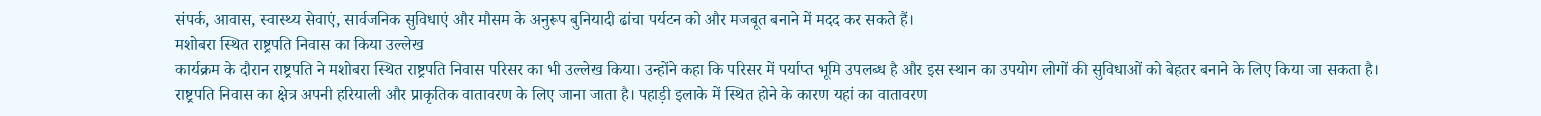संपर्क, आवास, स्वास्थ्य सेवाएं, सार्वजनिक सुविधाएं और मौसम के अनुरूप बुनियादी ढांचा पर्यटन को और मजबूत बनाने में मदद कर सकते हैं।
मशोबरा स्थित राष्ट्रपति निवास का किया उल्लेख
कार्यक्रम के दौरान राष्ट्रपति ने मशोबरा स्थित राष्ट्रपति निवास परिसर का भी उल्लेख किया। उन्होंने कहा कि परिसर में पर्याप्त भूमि उपलब्ध है और इस स्थान का उपयोग लोगों की सुविधाओं को बेहतर बनाने के लिए किया जा सकता है।
राष्ट्रपति निवास का क्षेत्र अपनी हरियाली और प्राकृतिक वातावरण के लिए जाना जाता है। पहाड़ी इलाके में स्थित होने के कारण यहां का वातावरण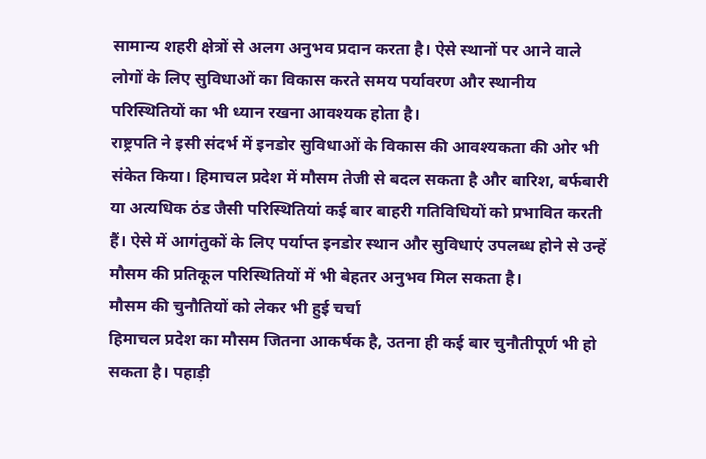सामान्य शहरी क्षेत्रों से अलग अनुभव प्रदान करता है। ऐसे स्थानों पर आने वाले लोगों के लिए सुविधाओं का विकास करते समय पर्यावरण और स्थानीय परिस्थितियों का भी ध्यान रखना आवश्यक होता है।
राष्ट्रपति ने इसी संदर्भ में इनडोर सुविधाओं के विकास की आवश्यकता की ओर भी संकेत किया। हिमाचल प्रदेश में मौसम तेजी से बदल सकता है और बारिश, बर्फबारी या अत्यधिक ठंड जैसी परिस्थितियां कई बार बाहरी गतिविधियों को प्रभावित करती हैं। ऐसे में आगंतुकों के लिए पर्याप्त इनडोर स्थान और सुविधाएं उपलब्ध होने से उन्हें मौसम की प्रतिकूल परिस्थितियों में भी बेहतर अनुभव मिल सकता है।
मौसम की चुनौतियों को लेकर भी हुई चर्चा
हिमाचल प्रदेश का मौसम जितना आकर्षक है, उतना ही कई बार चुनौतीपूर्ण भी हो सकता है। पहाड़ी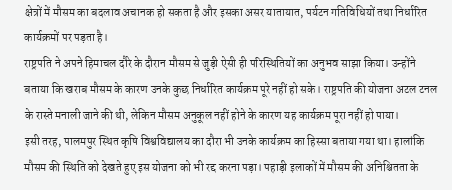क्षेत्रों में मौसम का बदलाव अचानक हो सकता है और इसका असर यातायात, पर्यटन गतिविधियों तथा निर्धारित कार्यक्रमों पर पड़ता है।
राष्ट्रपति ने अपने हिमाचल दौरे के दौरान मौसम से जुड़ी ऐसी ही परिस्थितियों का अनुभव साझा किया। उन्होंने बताया कि खराब मौसम के कारण उनके कुछ निर्धारित कार्यक्रम पूरे नहीं हो सके। राष्ट्रपति की योजना अटल टनल के रास्ते मनाली जाने की थी, लेकिन मौसम अनुकूल नहीं होने के कारण यह कार्यक्रम पूरा नहीं हो पाया।
इसी तरह, पालमपुर स्थित कृषि विश्वविद्यालय का दौरा भी उनके कार्यक्रम का हिस्सा बताया गया था। हालांकि मौसम की स्थिति को देखते हुए इस योजना को भी रद्द करना पड़ा। पहाड़ी इलाकों में मौसम की अनिश्चितता के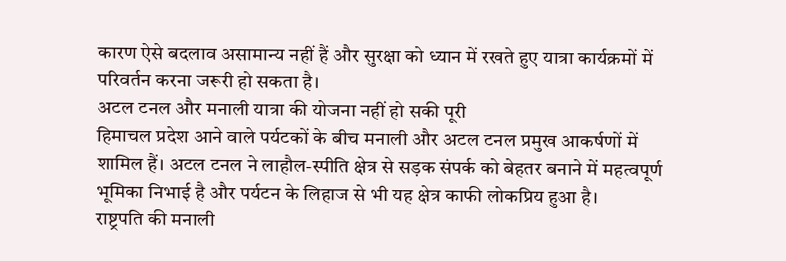कारण ऐसे बदलाव असामान्य नहीं हैं और सुरक्षा को ध्यान में रखते हुए यात्रा कार्यक्रमों में परिवर्तन करना जरूरी हो सकता है।
अटल टनल और मनाली यात्रा की योजना नहीं हो सकी पूरी
हिमाचल प्रदेश आने वाले पर्यटकों के बीच मनाली और अटल टनल प्रमुख आकर्षणों में शामिल हैं। अटल टनल ने लाहौल-स्पीति क्षेत्र से सड़क संपर्क को बेहतर बनाने में महत्वपूर्ण भूमिका निभाई है और पर्यटन के लिहाज से भी यह क्षेत्र काफी लोकप्रिय हुआ है।
राष्ट्रपति की मनाली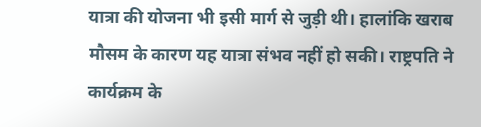यात्रा की योजना भी इसी मार्ग से जुड़ी थी। हालांकि खराब मौसम के कारण यह यात्रा संभव नहीं हो सकी। राष्ट्रपति ने कार्यक्रम के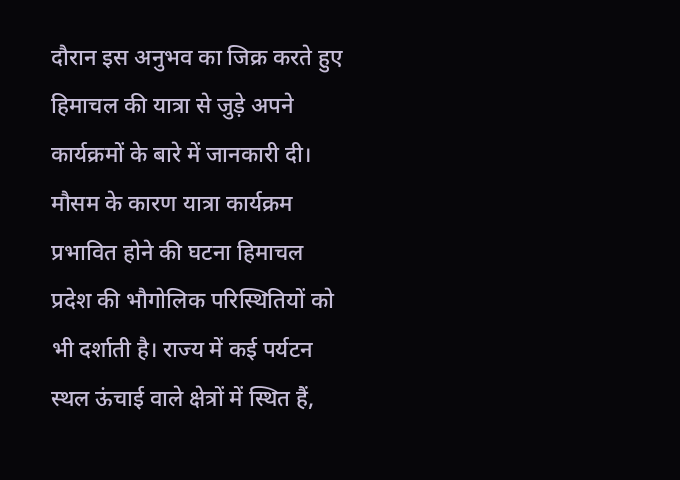दौरान इस अनुभव का जिक्र करते हुए हिमाचल की यात्रा से जुड़े अपने कार्यक्रमों के बारे में जानकारी दी।
मौसम के कारण यात्रा कार्यक्रम प्रभावित होने की घटना हिमाचल प्रदेश की भौगोलिक परिस्थितियों को भी दर्शाती है। राज्य में कई पर्यटन स्थल ऊंचाई वाले क्षेत्रों में स्थित हैं,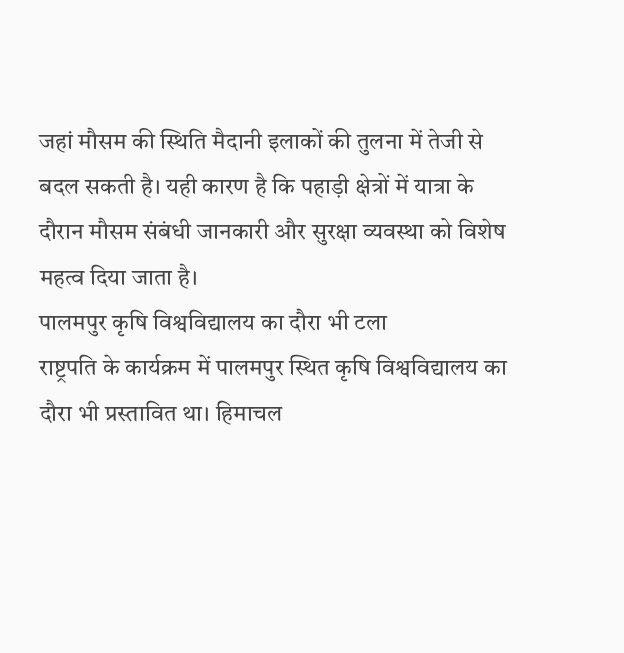जहां मौसम की स्थिति मैदानी इलाकों की तुलना में तेजी से बदल सकती है। यही कारण है कि पहाड़ी क्षेत्रों में यात्रा के दौरान मौसम संबंधी जानकारी और सुरक्षा व्यवस्था को विशेष महत्व दिया जाता है।
पालमपुर कृषि विश्वविद्यालय का दौरा भी टला
राष्ट्रपति के कार्यक्रम में पालमपुर स्थित कृषि विश्वविद्यालय का दौरा भी प्रस्तावित था। हिमाचल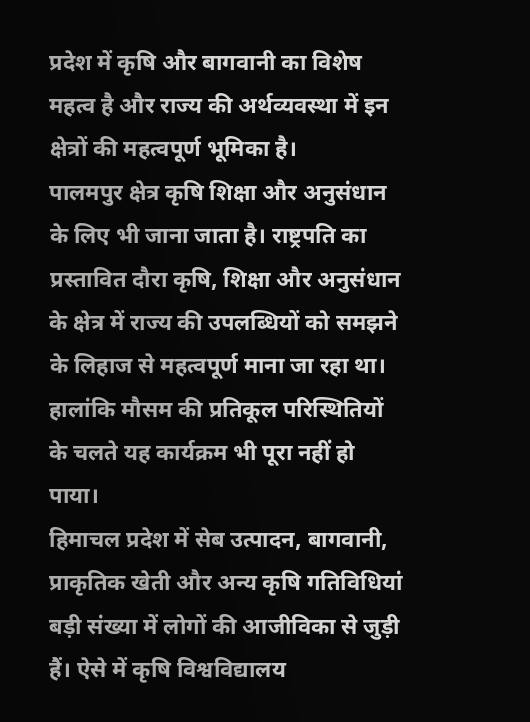प्रदेश में कृषि और बागवानी का विशेष महत्व है और राज्य की अर्थव्यवस्था में इन क्षेत्रों की महत्वपूर्ण भूमिका है।
पालमपुर क्षेत्र कृषि शिक्षा और अनुसंधान के लिए भी जाना जाता है। राष्ट्रपति का प्रस्तावित दौरा कृषि, शिक्षा और अनुसंधान के क्षेत्र में राज्य की उपलब्धियों को समझने के लिहाज से महत्वपूर्ण माना जा रहा था। हालांकि मौसम की प्रतिकूल परिस्थितियों के चलते यह कार्यक्रम भी पूरा नहीं हो पाया।
हिमाचल प्रदेश में सेब उत्पादन, बागवानी, प्राकृतिक खेती और अन्य कृषि गतिविधियां बड़ी संख्या में लोगों की आजीविका से जुड़ी हैं। ऐसे में कृषि विश्वविद्यालय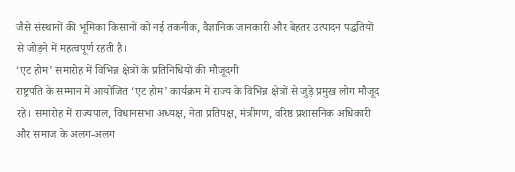जैसे संस्थानों की भूमिका किसानों को नई तकनीक, वैज्ञानिक जानकारी और बेहतर उत्पादन पद्धतियों से जोड़ने में महत्वपूर्ण रहती है।
‘एट होम’ समारोह में विभिन्न क्षेत्रों के प्रतिनिधियों की मौजूदगी
राष्ट्रपति के सम्मान में आयोजित ‘एट होम’ कार्यक्रम में राज्य के विभिन्न क्षेत्रों से जुड़े प्रमुख लोग मौजूद रहे। समारोह में राज्यपाल, विधानसभा अध्यक्ष, नेता प्रतिपक्ष, मंत्रीगण, वरिष्ठ प्रशासनिक अधिकारी और समाज के अलग-अलग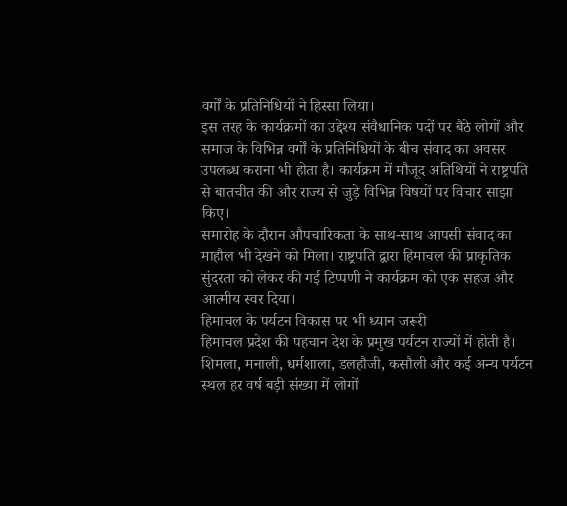वर्गों के प्रतिनिधियों ने हिस्सा लिया।
इस तरह के कार्यक्रमों का उद्देश्य संवैधानिक पदों पर बैठे लोगों और समाज के विभिन्न वर्गों के प्रतिनिधियों के बीच संवाद का अवसर उपलब्ध कराना भी होता है। कार्यक्रम में मौजूद अतिथियों ने राष्ट्रपति से बातचीत की और राज्य से जुड़े विभिन्न विषयों पर विचार साझा किए।
समारोह के दौरान औपचारिकता के साथ-साथ आपसी संवाद का माहौल भी देखने को मिला। राष्ट्रपति द्वारा हिमाचल की प्राकृतिक सुंदरता को लेकर की गई टिप्पणी ने कार्यक्रम को एक सहज और आत्मीय स्वर दिया।
हिमाचल के पर्यटन विकास पर भी ध्यान जरूरी
हिमाचल प्रदेश की पहचान देश के प्रमुख पर्यटन राज्यों में होती है। शिमला, मनाली, धर्मशाला, डलहौजी, कसौली और कई अन्य पर्यटन स्थल हर वर्ष बड़ी संख्या में लोगों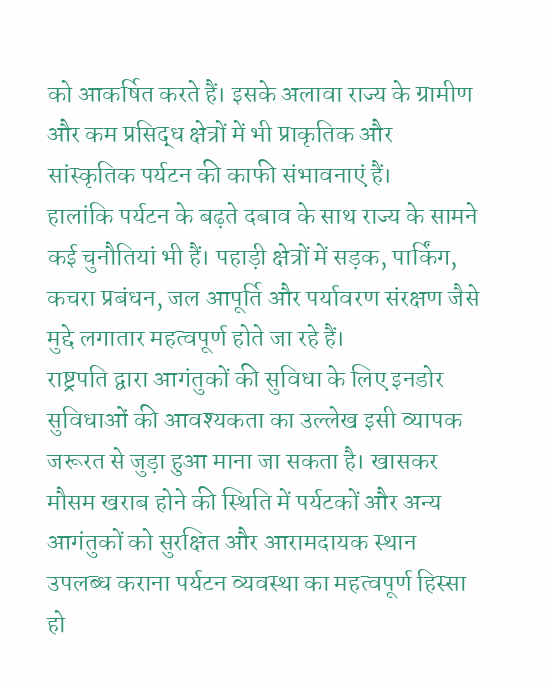को आकर्षित करते हैं। इसके अलावा राज्य के ग्रामीण और कम प्रसिद्ध क्षेत्रों में भी प्राकृतिक और सांस्कृतिक पर्यटन की काफी संभावनाएं हैं।
हालांकि पर्यटन के बढ़ते दबाव के साथ राज्य के सामने कई चुनौतियां भी हैं। पहाड़ी क्षेत्रों में सड़क, पार्किंग, कचरा प्रबंधन, जल आपूर्ति और पर्यावरण संरक्षण जैसे मुद्दे लगातार महत्वपूर्ण होते जा रहे हैं।
राष्ट्रपति द्वारा आगंतुकों की सुविधा के लिए इनडोर सुविधाओं की आवश्यकता का उल्लेख इसी व्यापक जरूरत से जुड़ा हुआ माना जा सकता है। खासकर मौसम खराब होने की स्थिति में पर्यटकों और अन्य आगंतुकों को सुरक्षित और आरामदायक स्थान उपलब्ध कराना पर्यटन व्यवस्था का महत्वपूर्ण हिस्सा हो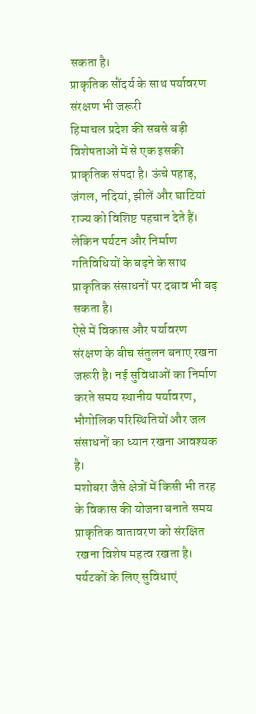सकता है।
प्राकृतिक सौंदर्य के साथ पर्यावरण संरक्षण भी जरूरी
हिमाचल प्रदेश की सबसे बड़ी विशेषताओं में से एक इसकी प्राकृतिक संपदा है। ऊंचे पहाड़, जंगल, नदियां, झीलें और घाटियां राज्य को विशिष्ट पहचान देते हैं। लेकिन पर्यटन और निर्माण गतिविधियों के बढ़ने के साथ प्राकृतिक संसाधनों पर दबाव भी बढ़ सकता है।
ऐसे में विकास और पर्यावरण संरक्षण के बीच संतुलन बनाए रखना जरूरी है। नई सुविधाओं का निर्माण करते समय स्थानीय पर्यावरण, भौगोलिक परिस्थितियों और जल संसाधनों का ध्यान रखना आवश्यक है।
मशोबरा जैसे क्षेत्रों में किसी भी तरह के विकास की योजना बनाते समय प्राकृतिक वातावरण को संरक्षित रखना विशेष महत्व रखता है। पर्यटकों के लिए सुविधाएं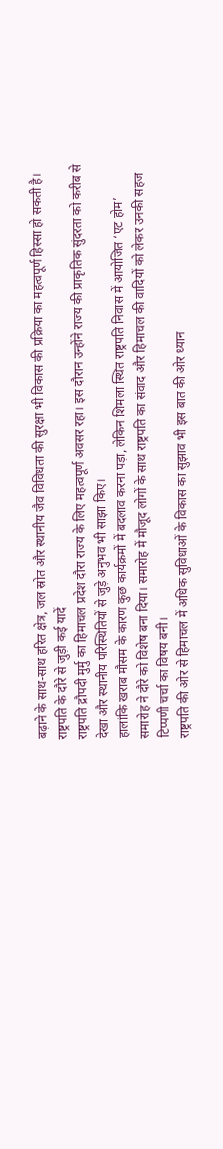बढ़ाने के साथ-साथ हरित क्षेत्र, जल स्रोत और स्थानीय जैव विविधता की सुरक्षा भी विकास की प्रक्रिया का महत्वपूर्ण हिस्सा हो सकती है।
राष्ट्रपति के दौरे से जुड़ी कई यादें
राष्ट्रपति द्रौपदी मुर्मु का हिमाचल प्रदेश दौरा राज्य के लिए महत्वपूर्ण अवसर रहा। इस दौरान उन्होंने राज्य की प्राकृतिक सुंदरता को करीब से देखा और स्थानीय परिस्थितियों से जुड़े अनुभव भी साझा किए।
हालांकि खराब मौसम के कारण कुछ कार्यक्रमों में बदलाव करना पड़ा, लेकिन शिमला स्थित राष्ट्रपति निवास में आयोजित ‘एट होम’ समारोह ने दौरे को विशेष बना दिया। समारोह में मौजूद लोगों के साथ राष्ट्रपति का संवाद और हिमाचल की वादियों को लेकर उनकी सहज टिप्पणी चर्चा का विषय बनी।
राष्ट्रपति की ओर से हिमाचल में अधिक सुविधाओं के विकास का सुझाव भी इस बात की ओर ध्यान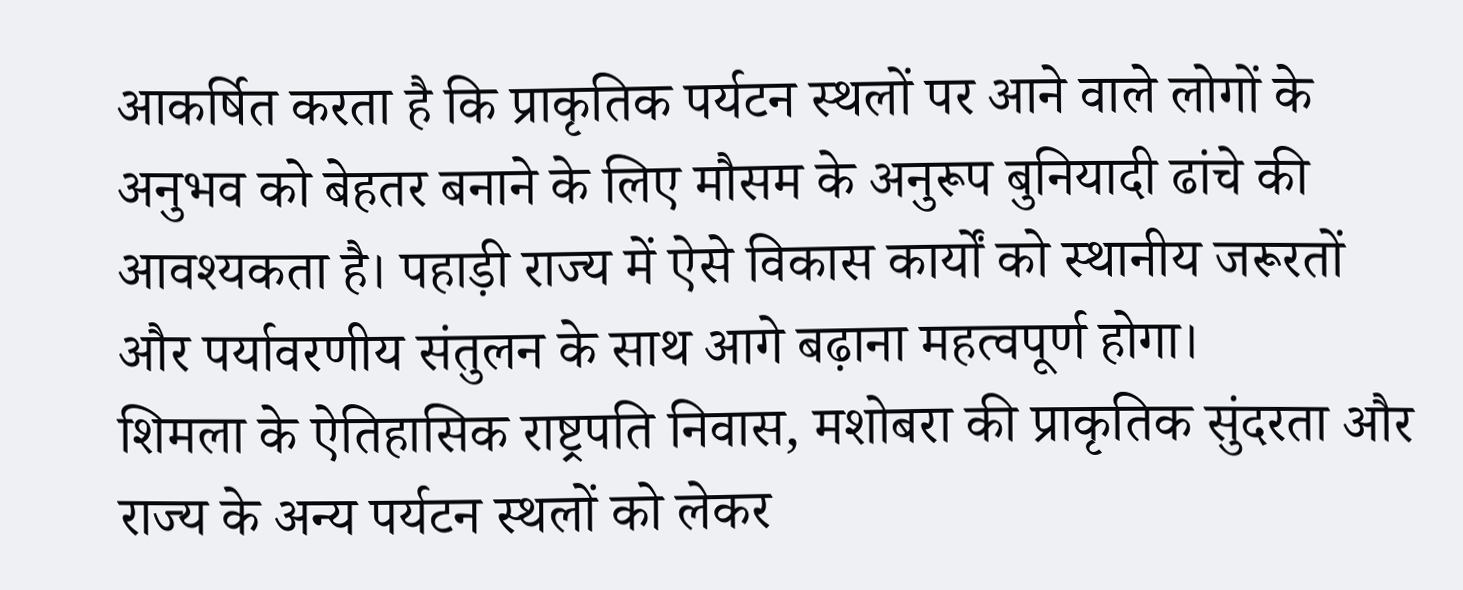आकर्षित करता है कि प्राकृतिक पर्यटन स्थलों पर आने वाले लोगों के अनुभव को बेहतर बनाने के लिए मौसम के अनुरूप बुनियादी ढांचे की आवश्यकता है। पहाड़ी राज्य में ऐसे विकास कार्यों को स्थानीय जरूरतों और पर्यावरणीय संतुलन के साथ आगे बढ़ाना महत्वपूर्ण होगा।
शिमला के ऐतिहासिक राष्ट्रपति निवास, मशोबरा की प्राकृतिक सुंदरता और राज्य के अन्य पर्यटन स्थलों को लेकर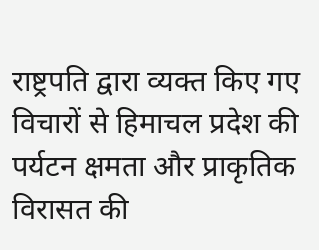राष्ट्रपति द्वारा व्यक्त किए गए विचारों से हिमाचल प्रदेश की पर्यटन क्षमता और प्राकृतिक विरासत की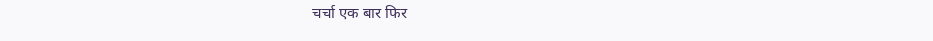चर्चा एक बार फिर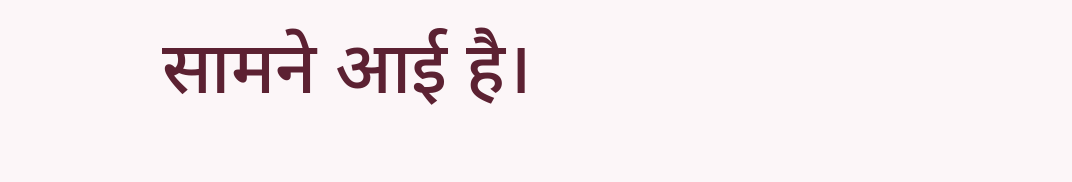सामने आई है।